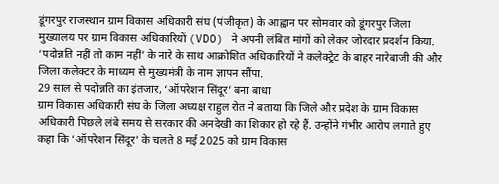डूंगरपुर राजस्थान ग्राम विकास अधिकारी संघ (पंजीकृत) के आह्वान पर सोमवार को डूंगरपुर जिला मुख्यालय पर ग्राम विकास अधिकारियों (VDO) ने अपनी लंबित मांगों को लेकर जोरदार प्रदर्शन किया. ‘पदोन्नति नहीं तो काम नहीं’ के नारे के साथ आक्रोशित अधिकारियों ने कलेक्ट्रेट के बाहर नारेबाजी की और जिला कलेक्टर के माध्यम से मुख्यमंत्री के नाम ज्ञापन सौंपा.
29 साल से पदोन्नति का इंतजार, ‘ऑपरेशन सिंदूर’ बना बाधा
ग्राम विकास अधिकारी संघ के जिला अध्यक्ष राहुल रोत ने बताया कि जिले और प्रदेश के ग्राम विकास अधिकारी पिछले लंबे समय से सरकार की अनदेखी का शिकार हो रहे हैं. उन्होंने गंभीर आरोप लगाते हुए कहा कि ‘ऑपरेशन सिंदूर’ के चलते 8 मई 2025 को ग्राम विकास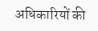अधिकारियों की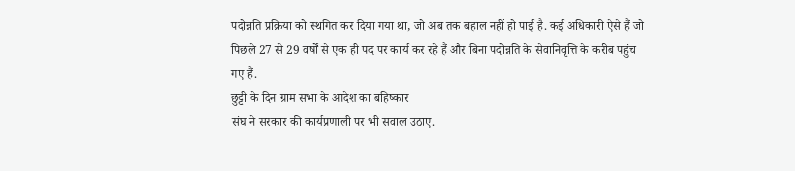पदोन्नति प्रक्रिया को स्थगित कर दिया गया था, जो अब तक बहाल नहीं हो पाई है. कई अधिकारी ऐसे हैं जो पिछले 27 से 29 वर्षों से एक ही पद पर कार्य कर रहे हैं और बिना पदोन्नति के सेवानिवृत्ति के करीब पहुंच गए हैं.
छुट्टी के दिन ग्राम सभा के आदेश का बहिष्कार
संघ ने सरकार की कार्यप्रणाली पर भी सवाल उठाए.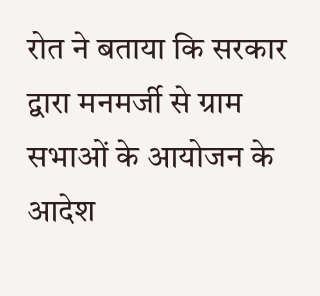रोत ने बताया कि सरकार द्वारा मनमर्जी से ग्राम सभाओं के आयोजन के आदेश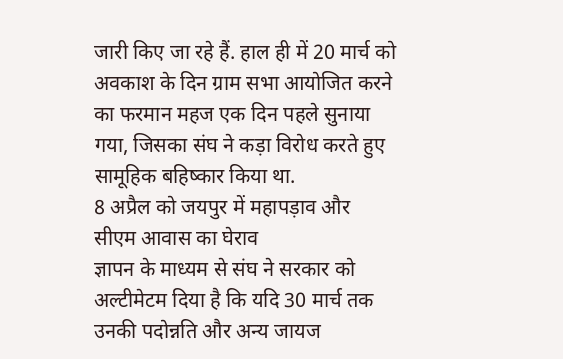जारी किए जा रहे हैं. हाल ही में 20 मार्च को अवकाश के दिन ग्राम सभा आयोजित करने का फरमान महज एक दिन पहले सुनाया गया, जिसका संघ ने कड़ा विरोध करते हुए सामूहिक बहिष्कार किया था.
8 अप्रैल को जयपुर में महापड़ाव और सीएम आवास का घेराव
ज्ञापन के माध्यम से संघ ने सरकार को अल्टीमेटम दिया है कि यदि 30 मार्च तक उनकी पदोन्नति और अन्य जायज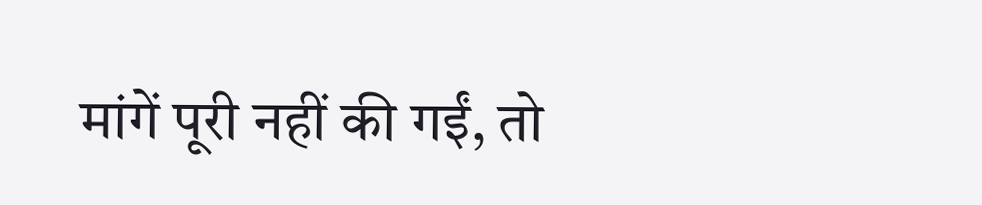मांगें पूरी नहीं की गईं, तो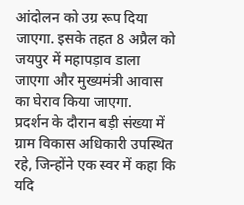आंदोलन को उग्र रूप दिया जाएगा. इसके तहत 8 अप्रैल को जयपुर में महापड़ाव डाला जाएगा और मुख्यमंत्री आवास का घेराव किया जाएगा.
प्रदर्शन के दौरान बड़ी संख्या में ग्राम विकास अधिकारी उपस्थित रहे, जिन्होंने एक स्वर में कहा कि यदि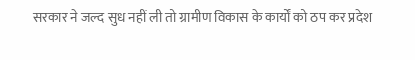सरकार ने जल्द सुध नहीं ली तो ग्रामीण विकास के कार्यों को ठप कर प्रदेश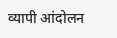व्यापी आंदोलन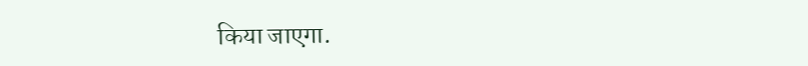किया जाएगा.